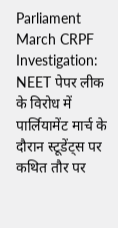Parliament March CRPF Investigation: NEET पेपर लीक के विरोध में पार्लियामेंट मार्च के दौरान स्टूडेंट्स पर कथित तौर पर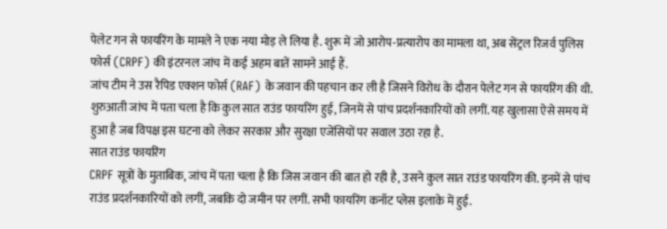पेलेट गन से फायरिंग के मामले ने एक नया मोड़ ले लिया है. शुरू में जो आरोप-प्रत्यारोप का मामला था, अब सेंट्रल रिजर्व पुलिस फोर्स (CRPF) की इंटरनल जांच में कई अहम बातें सामने आई हैं.
जांच टीम ने उस रैपिड एक्शन फोर्स (RAF) के जवान की पहचान कर ली है जिसने विरोध के दौरान पेलेट गन से फायरिंग की थी. शुरुआती जांच में पता चला है कि कुल सात राउंड फायरिंग हुई, जिनमें से पांच प्रदर्शनकारियों को लगीं. यह खुलासा ऐसे समय में हुआ है जब विपक्ष इस घटना को लेकर सरकार और सुरक्षा एजेंसियों पर सवाल उठा रहा है.
सात राउंड फायरिंग
CRPF सूत्रों के मुताबिक, जांच में पता चला है कि जिस जवान की बात हो रही है, उसने कुल सात राउंड फायरिंग की. इनमें से पांच राउंड प्रदर्शनकारियों को लगीं, जबकि दो जमीन पर लगीं. सभी फायरिंग कनॉट प्लेस इलाके में हुई.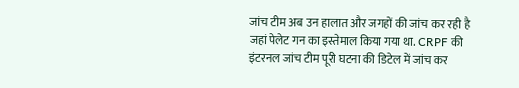जांच टीम अब उन हालात और जगहों की जांच कर रही है जहां पेलेट गन का इस्तेमाल किया गया था. CRPF की इंटरनल जांच टीम पूरी घटना की डिटेल में जांच कर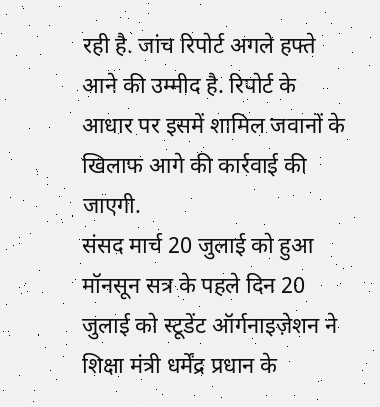रही है. जांच रिपोर्ट अगले हफ्ते आने की उम्मीद है. रिपोर्ट के आधार पर इसमें शामिल जवानों के खिलाफ आगे की कार्रवाई की जाएगी.
संसद मार्च 20 जुलाई को हुआ
मॉनसून सत्र के पहले दिन 20 जुलाई को स्टूडेंट ऑर्गनाइज़ेशन ने शिक्षा मंत्री धर्मेंद्र प्रधान के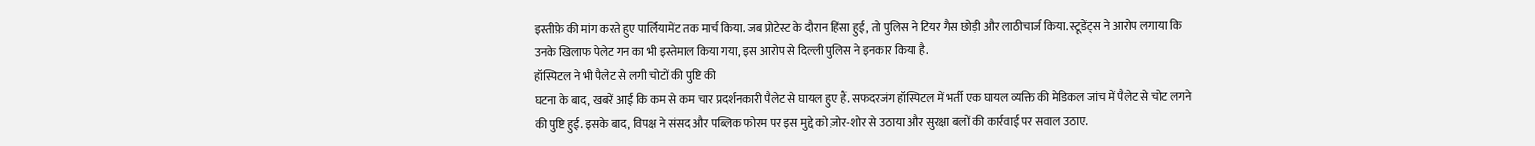इस्तीफ़े की मांग करते हुए पार्लियामेंट तक मार्च किया. जब प्रोटेस्ट के दौरान हिंसा हुई, तो पुलिस ने टियर गैस छोड़ी और लाठीचार्ज किया. स्टूडेंट्स ने आरोप लगाया कि उनके खिलाफ पेलेट गन का भी इस्तेमाल किया गया, इस आरोप से दिल्ली पुलिस ने इनकार किया है.
हॉस्पिटल ने भी पैलेट से लगी चोटों की पुष्टि की
घटना के बाद, खबरें आईं कि कम से कम चार प्रदर्शनकारी पैलेट से घायल हुए हैं. सफदरजंग हॉस्पिटल में भर्ती एक घायल व्यक्ति की मेडिकल जांच में पैलेट से चोट लगने की पुष्टि हुई. इसके बाद, विपक्ष ने संसद और पब्लिक फोरम पर इस मुद्दे को ज़ोर-शोर से उठाया और सुरक्षा बलों की कार्रवाई पर सवाल उठाए.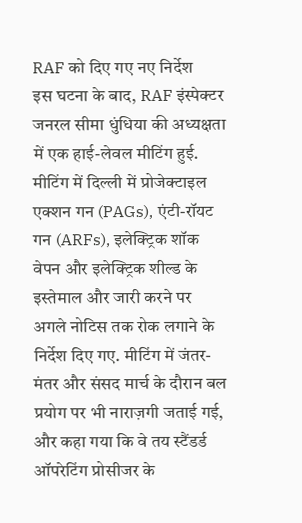RAF को दिए गए नए निर्देश
इस घटना के बाद, RAF इंस्पेक्टर जनरल सीमा धुंधिया की अध्यक्षता में एक हाई-लेवल मीटिंग हुई. मीटिंग में दिल्ली में प्रोजेक्टाइल एक्शन गन (PAGs), एंटी-रॉयट गन (ARFs), इलेक्ट्रिक शॉक वेपन और इलेक्ट्रिक शील्ड के इस्तेमाल और जारी करने पर अगले नोटिस तक रोक लगाने के निर्देश दिए गए. मीटिंग में जंतर-मंतर और संसद मार्च के दौरान बल प्रयोग पर भी नाराज़गी जताई गई, और कहा गया कि वे तय स्टैंडर्ड ऑपरेटिंग प्रोसीजर के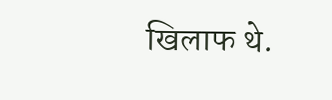खिलाफ थे.